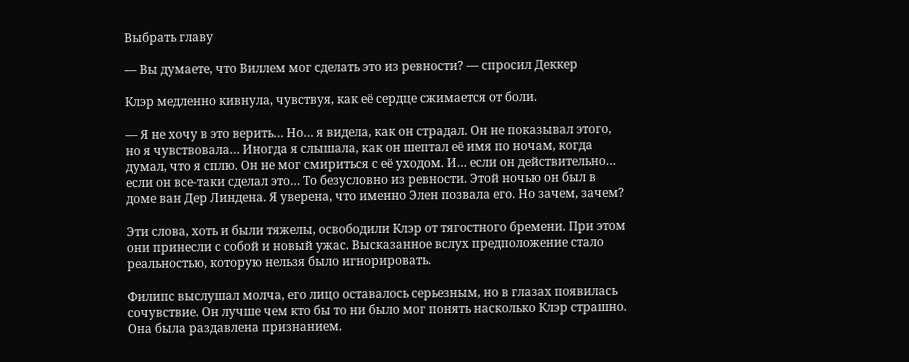Выбрать главу

— Вы думаете, что Виллем мог сделать это из ревности? — спросил Деккер

Клэр медленно кивнула, чувствуя, как её сердце сжимается от боли.

— Я не хочу в это верить… Но… я видела, как он страдал. Он не показывал этого, но я чувствовала… Иногда я слышала, как он шептал её имя по ночам, когда думал, что я сплю. Он не мог смириться с её уходом. И… если он действительно… если он все-таки сделал это… То безусловно из ревности. Этой ночью он был в доме ван Дер Линдена. Я уверена, что именно Элен позвала его. Но зачем, зачем?

Эти слова, хоть и были тяжелы, освободили Клэр от тягостного бремени. При этом они принесли с собой и новый ужас. Высказанное вслух предположение стало реальностью, которую нельзя было игнорировать.

Филипс выслушал молча, его лицо оставалось серьезным, но в глазах появилась сочувствие. Он лучше чем кто бы то ни было мог понять насколько Клэр страшно. Она была раздавлена признанием.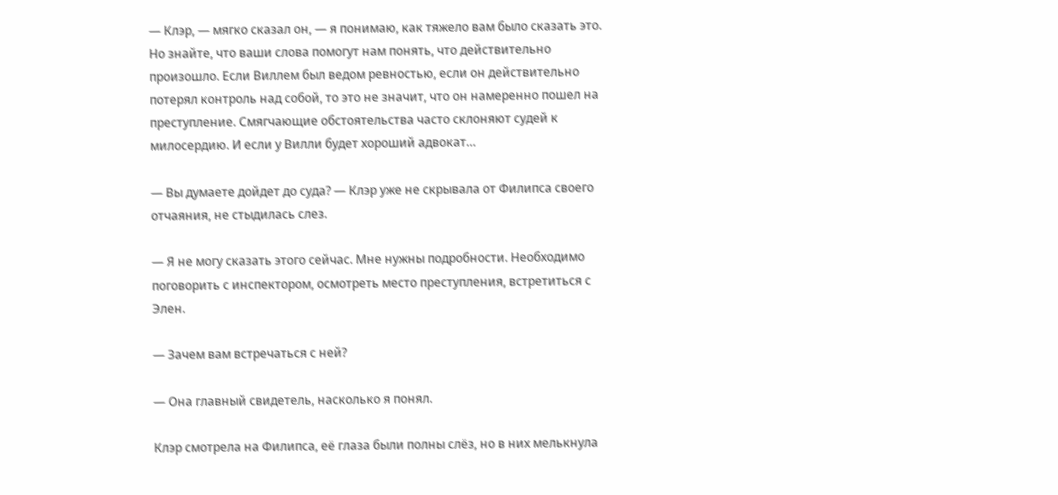— Клэр, — мягко сказал он, — я понимаю, как тяжело вам было сказать это. Но знайте, что ваши слова помогут нам понять, что действительно произошло. Если Виллем был ведом ревностью, если он действительно потерял контроль над собой, то это не значит, что он намеренно пошел на преступление. Смягчающие обстоятельства часто склоняют судей к милосердию. И если у Вилли будет хороший адвокат…

— Вы думаете дойдет до суда? — Клэр уже не скрывала от Филипса своего отчаяния, не стыдилась слез.

— Я не могу сказать этого сейчас. Мне нужны подробности. Необходимо поговорить с инспектором, осмотреть место преступления, встретиться с Элен.

— Зачем вам встречаться с ней?

— Она главный свидетель, насколько я понял.

Клэр смотрела на Филипса, её глаза были полны слёз, но в них мелькнула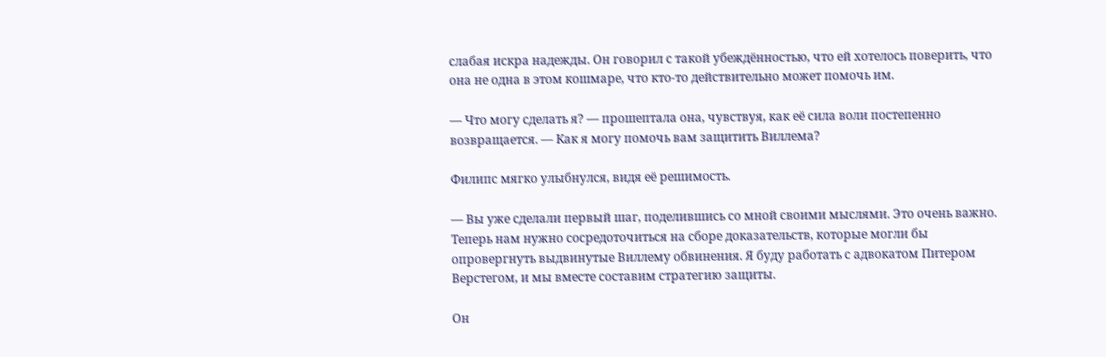слабая искра надежды. Он говорил с такой убеждённостью, что ей хотелось поверить, что она не одна в этом кошмаре, что кто-то действительно может помочь им.

— Что могу сделать я? — прошептала она, чувствуя, как её сила воли постепенно возвращается. — Как я могу помочь вам защитить Виллема?

Филипс мягко улыбнулся, видя её решимость.

— Вы уже сделали первый шаг, поделившись со мной своими мыслями. Это очень важно. Теперь нам нужно сосредоточиться на сборе доказательств, которые могли бы опровергнуть выдвинутые Виллему обвинения. Я буду работать с адвокатом Питером Верстегом, и мы вместе составим стратегию защиты.

Он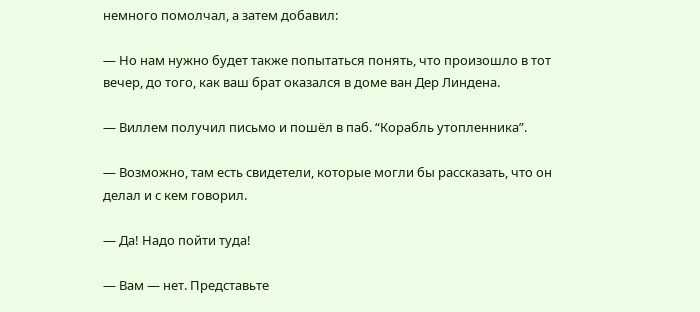немного помолчал, а затем добавил:

— Но нам нужно будет также попытаться понять, что произошло в тот вечер, до того, как ваш брат оказался в доме ван Дер Линдена.

— Виллем получил письмо и пошёл в паб. “Корабль утопленника”.

— Возможно, там есть свидетели, которые могли бы рассказать, что он делал и с кем говорил.

— Да! Надо пойти туда!

— Вам — нет. Представьте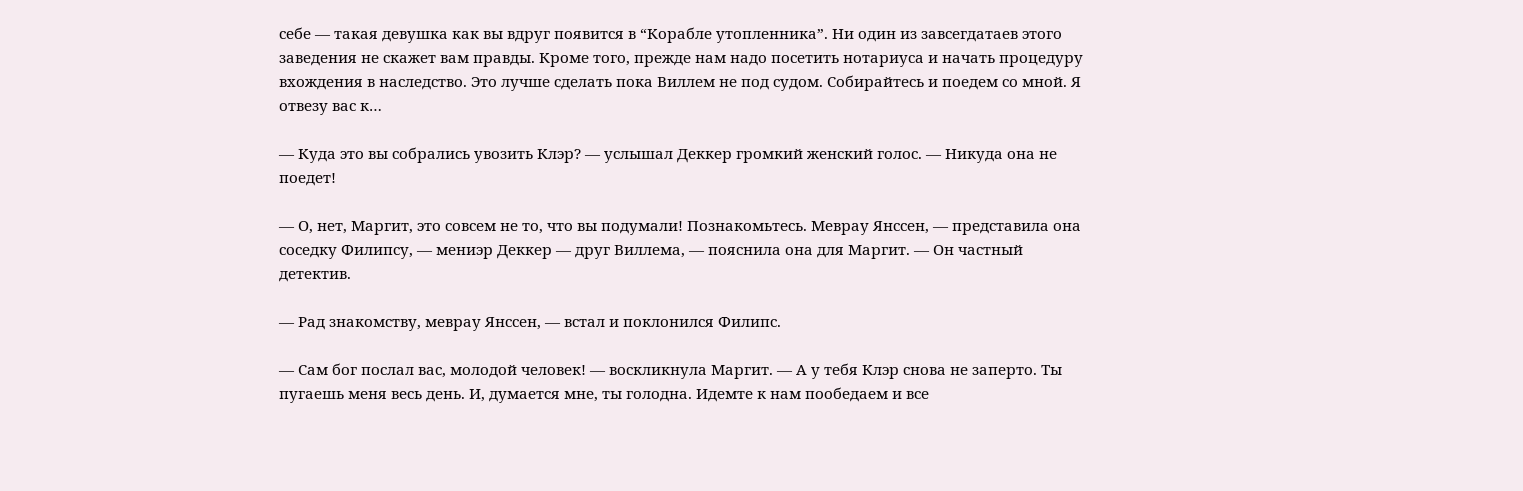себе — такая девушка как вы вдруг появится в “Корабле утопленника”. Ни один из завсегдатаев этого заведения не скажет вам правды. Кроме того, прежде нам надо посетить нотариуса и начать процедуру вхождения в наследство. Это лучше сделать пока Виллем не под судом. Собирайтесь и поедем со мной. Я отвезу вас к…

— Куда это вы собрались увозить Клэр? — услышал Деккер громкий женский голос. — Никуда она не поедет!

— О, нет, Маргит, это совсем не то, что вы подумали! Познакомьтесь. Меврау Янссен, — представила она соседку Филипсу, — мениэр Деккер — друг Виллема, — пояснила она для Маргит. — Он частный детектив.

— Рад знакомству, меврау Янссен, — встал и поклонился Филипс.

— Сам бог послал вас, молодой человек! — воскликнула Маргит. — А у тебя Клэр снова не заперто. Ты пугаешь меня весь день. И, думается мне, ты голодна. Идемте к нам пообедаем и все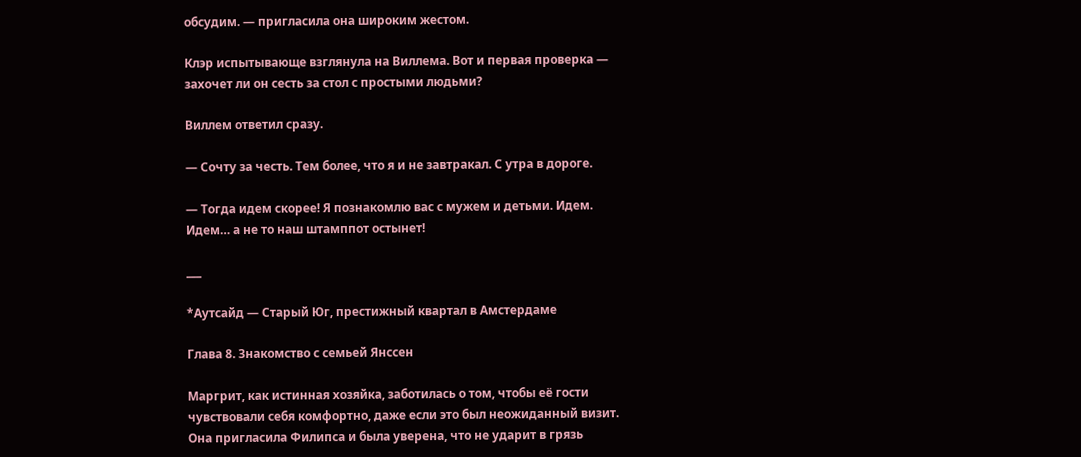обсудим. — пригласила она широким жестом.

Клэр испытывающе взглянула на Виллема. Вот и первая проверка — захочет ли он сесть за стол с простыми людьми?

Виллем ответил сразу.

— Сочту за честь. Тем более, что я и не завтракал. С утра в дороге.

— Тогда идем скорее! Я познакомлю вас с мужем и детьми. Идем. Идем… а не то наш штамппот остынет!

___

*Аутсайд — Старый Юг, престижный квартал в Амстердаме

Глава 8. Знакомство с семьей Янссен

Маргрит, как истинная хозяйка, заботилась о том, чтобы её гости чувствовали себя комфортно, даже если это был неожиданный визит. Она пригласила Филипса и была уверена, что не ударит в грязь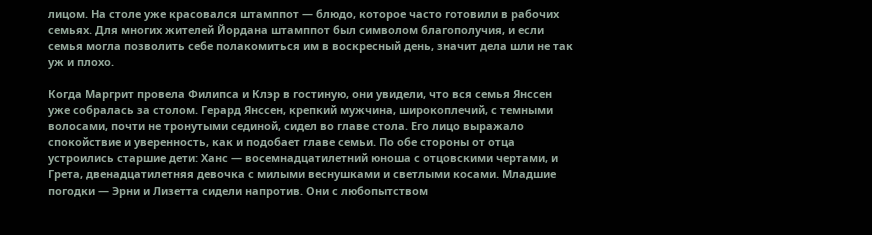лицом. На столе уже красовался штамппот — блюдо, которое часто готовили в рабочих семьях. Для многих жителей Йордана штамппот был символом благополучия, и если семья могла позволить себе полакомиться им в воскресный день, значит дела шли не так уж и плохо.

Когда Маргрит провела Филипса и Клэр в гостиную, они увидели, что вся семья Янссен уже собралась за столом. Герард Янссен, крепкий мужчина, широкоплечий, с темными волосами, почти не тронутыми сединой, сидел во главе стола. Его лицо выражало спокойствие и уверенность, как и подобает главе семьи. По обе стороны от отца устроились старшие дети: Ханс — восемнадцатилетний юноша с отцовскими чертами, и Грета, двенадцатилетняя девочка с милыми веснушками и светлыми косами. Младшие погодки — Эрни и Лизетта сидели напротив. Они с любопытством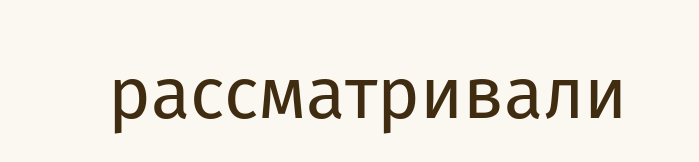рассматривали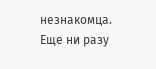незнакомца. Еще ни разу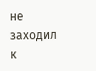не заходил к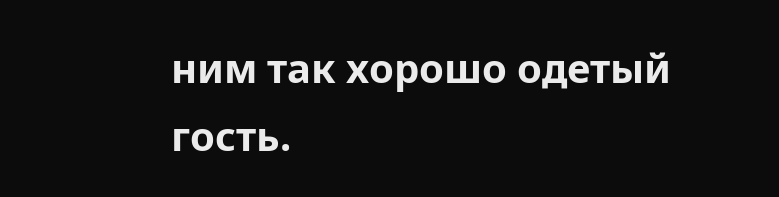ним так хорошо одетый гость.